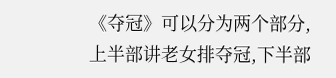《夺冠》可以分为两个部分,上半部讲老女排夺冠,下半部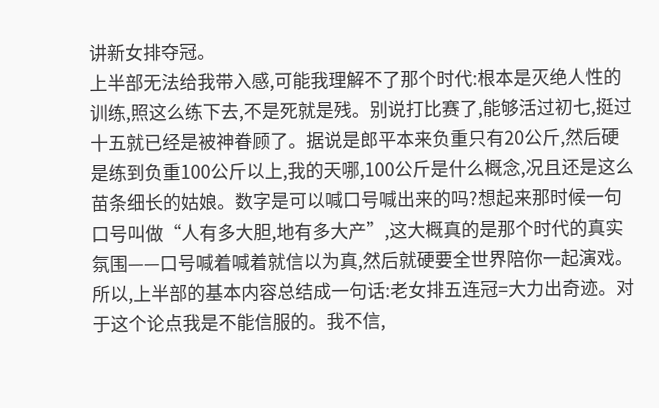讲新女排夺冠。
上半部无法给我带入感,可能我理解不了那个时代:根本是灭绝人性的训练,照这么练下去,不是死就是残。别说打比赛了,能够活过初七,挺过十五就已经是被神眷顾了。据说是郎平本来负重只有20公斤,然后硬是练到负重100公斤以上,我的天哪,100公斤是什么概念,况且还是这么苗条细长的姑娘。数字是可以喊口号喊出来的吗?想起来那时候一句口号叫做“人有多大胆,地有多大产”,这大概真的是那个时代的真实氛围——口号喊着喊着就信以为真,然后就硬要全世界陪你一起演戏。
所以,上半部的基本内容总结成一句话:老女排五连冠=大力出奇迹。对于这个论点我是不能信服的。我不信,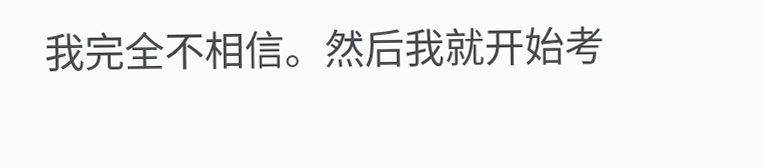我完全不相信。然后我就开始考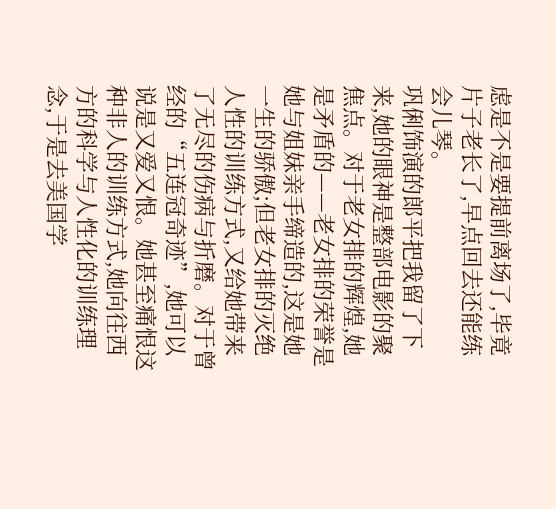虑是不是要提前离场了,毕竟片子老长了,早点回去还能练会儿琴。
巩俐饰演的郎平把我留了下来,她的眼神是整部电影的聚焦点。对于老女排的辉煌,她是矛盾的——老女排的荣誉是她与姐妹亲手缔造的,这是她一生的骄傲;但老女排的灭绝人性的训练方式,又给她带来了无尽的伤病与折磨。对于曾经的“五连冠奇迹”,她可以说是又爱又恨。她甚至痛恨这种非人的训练方式,她向往西方的科学与人性化的训练理念,于是去美国学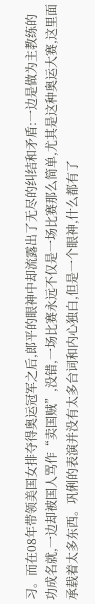习。而在08年带领美国女排夺得奥运冠军之后,郎平的眼神中却流露出了无尽的纠结和矛盾:一边是做为主教练的功成名就,一边却被国人骂作“卖国贼”,没错,一场比赛永远不仅是一场比赛那么简单,尤其是这种奥运大赛,这里面承载着太多东西。巩俐的表演并没有太多台词和内心独白,但是一个眼神,什么都有了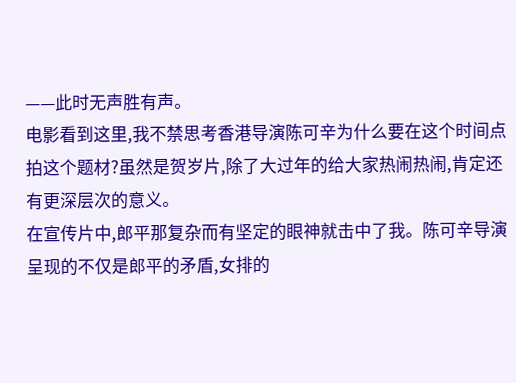——此时无声胜有声。
电影看到这里,我不禁思考香港导演陈可辛为什么要在这个时间点拍这个题材?虽然是贺岁片,除了大过年的给大家热闹热闹,肯定还有更深层次的意义。
在宣传片中,郎平那复杂而有坚定的眼神就击中了我。陈可辛导演呈现的不仅是郎平的矛盾,女排的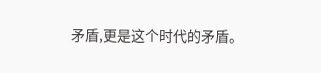矛盾,更是这个时代的矛盾。